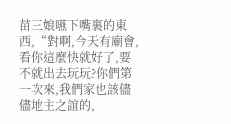苗三娘嚥下嘴裏的東西,“對啊,今天有廟會,看你這麼快就好了,要不就出去玩玩?你們第一次來,我們家也該儘儘地主之誼的,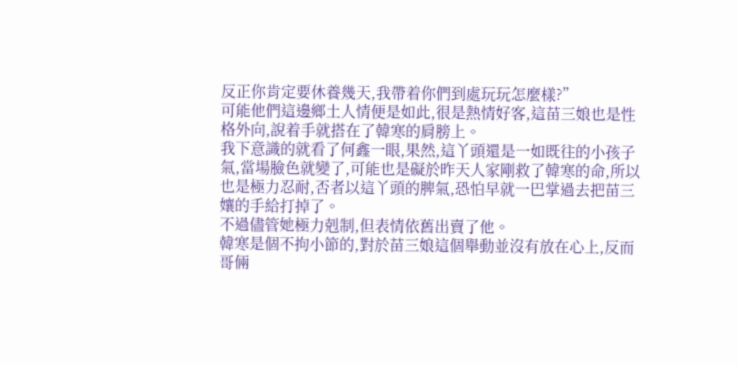反正你肯定要休養幾天,我帶着你們到處玩玩怎麼樣?”
可能他們這邊鄉土人情便是如此,很是熱情好客,這苗三娘也是性格外向,說着手就搭在了韓寒的肩膀上。
我下意識的就看了何鑫一眼,果然,這丫頭還是一如既往的小孩子氣,當場臉色就變了,可能也是礙於昨天人家剛救了韓寒的命,所以也是極力忍耐,否者以這丫頭的脾氣,恐怕早就一巴掌過去把苗三孃的手給打掉了。
不過儘管她極力剋制,但表情依舊出賣了他。
韓寒是個不拘小節的,對於苗三娘這個舉動並沒有放在心上,反而哥倆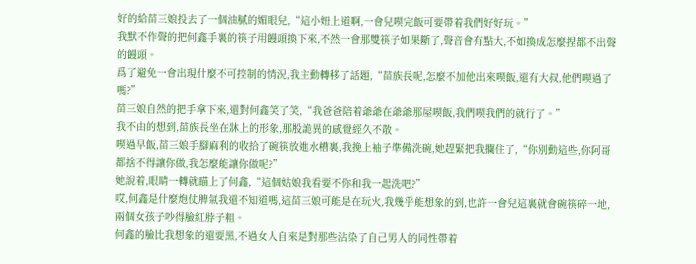好的給苗三娘投去了一個油膩的媚眼兒,“這小妞上道啊,一會兒喫完飯可要帶着我們好好玩。”
我默不作聲的把何鑫手裏的筷子用饅頭換下來,不然一會那雙筷子如果斷了,聲音會有點大,不如換成怎麼捏都不出聲的饅頭。
爲了避免一會出現什麼不可控制的情況,我主動轉移了話題,“苗族長呢,怎麼不加他出來喫飯,還有大叔,他們喫過了嗎?”
苗三娘自然的把手拿下來,還對何鑫笑了笑,“我爸爸陪着爺爺在爺爺那屋喫飯,我們喫我們的就行了。”
我不由的想到,苗族長坐在牀上的形象,那股詭異的感覺經久不散。
喫過早飯,苗三娘手腳麻利的收拾了碗筷放進水槽裏,我挽上袖子準備洗碗,她趕緊把我攔住了,“你別動這些,你阿哥都捨不得讓你做,我怎麼能讓你做呢?”
她說着,眼睛一轉就瞄上了何鑫,“這個姑娘我看要不你和我一起洗吧?”
哎,何鑫是什麼炮仗脾氣我還不知道嗎,這苗三娘可能是在玩火,我幾乎能想象的到,也許一會兒這裏就會碗筷碎一地,兩個女孩子吵得臉紅脖子粗。
何鑫的臉比我想象的還要黑,不過女人自來是對那些沾染了自己男人的同性帶着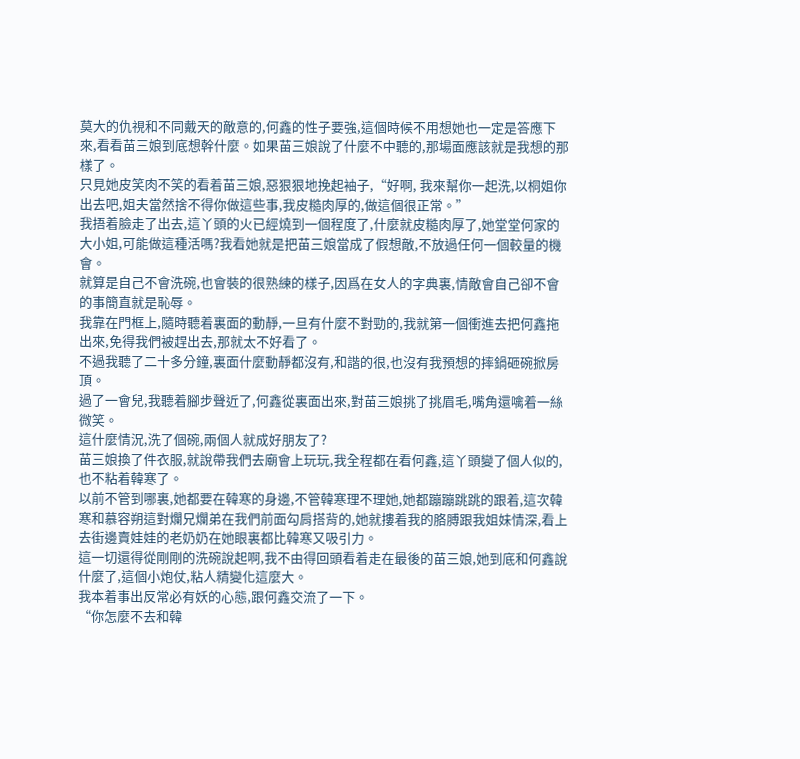莫大的仇視和不同戴天的敵意的,何鑫的性子要強,這個時候不用想她也一定是答應下來,看看苗三娘到底想幹什麼。如果苗三娘說了什麼不中聽的,那場面應該就是我想的那樣了。
只見她皮笑肉不笑的看着苗三娘,惡狠狠地挽起袖子,“好啊, 我來幫你一起洗,以桐姐你出去吧,姐夫當然捨不得你做這些事,我皮糙肉厚的,做這個很正常。”
我捂着臉走了出去,這丫頭的火已經燒到一個程度了,什麼就皮糙肉厚了,她堂堂何家的大小姐,可能做這種活嗎?我看她就是把苗三娘當成了假想敵,不放過任何一個較量的機會。
就算是自己不會洗碗,也會裝的很熟練的樣子,因爲在女人的字典裏,情敵會自己卻不會的事簡直就是恥辱。
我靠在門框上,隨時聽着裏面的動靜,一旦有什麼不對勁的,我就第一個衝進去把何鑫拖出來,免得我們被趕出去,那就太不好看了。
不過我聽了二十多分鐘,裏面什麼動靜都沒有,和諧的很,也沒有我預想的摔鍋砸碗掀房頂。
過了一會兒,我聽着腳步聲近了,何鑫從裏面出來,對苗三娘挑了挑眉毛,嘴角還噙着一絲微笑。
這什麼情況,洗了個碗,兩個人就成好朋友了?
苗三娘換了件衣服,就說帶我們去廟會上玩玩,我全程都在看何鑫,這丫頭變了個人似的,也不粘着韓寒了。
以前不管到哪裏,她都要在韓寒的身邊,不管韓寒理不理她,她都蹦蹦跳跳的跟着,這次韓寒和慕容朔這對爛兄爛弟在我們前面勾肩搭背的,她就摟着我的胳膊跟我姐妹情深,看上去街邊賣娃娃的老奶奶在她眼裏都比韓寒又吸引力。
這一切還得從剛剛的洗碗說起啊,我不由得回頭看着走在最後的苗三娘,她到底和何鑫說什麼了,這個小炮仗,粘人精變化這麼大。
我本着事出反常必有妖的心態,跟何鑫交流了一下。
“你怎麼不去和韓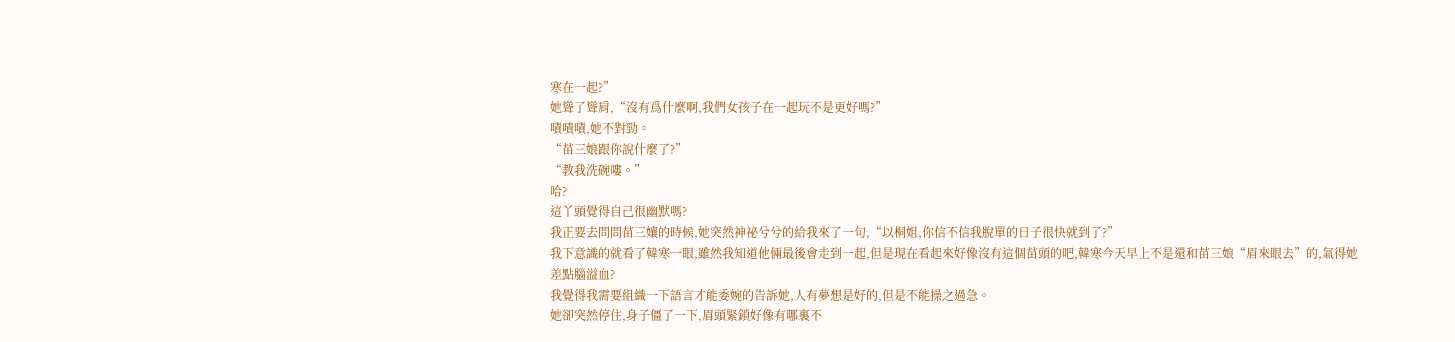寒在一起?”
她聳了聳肩,“沒有爲什麼啊,我們女孩子在一起玩不是更好嗎?”
嘖嘖嘖,她不對勁。
“苗三娘跟你說什麼了?”
“教我洗碗嘍。”
哈?
這丫頭覺得自己很幽默嗎?
我正要去問問苗三孃的時候,她突然神祕兮兮的給我來了一句,“以桐姐,你信不信我脫單的日子很快就到了?”
我下意識的就看了韓寒一眼,雖然我知道他倆最後會走到一起,但是現在看起來好像沒有這個苗頭的吧,韓寒今天早上不是還和苗三娘“眉來眼去”的,氣得她差點腦溢血?
我覺得我需要組織一下語言才能委婉的告訴她,人有夢想是好的,但是不能操之過急。
她卻突然停住,身子僵了一下,眉頭緊鎖好像有哪裏不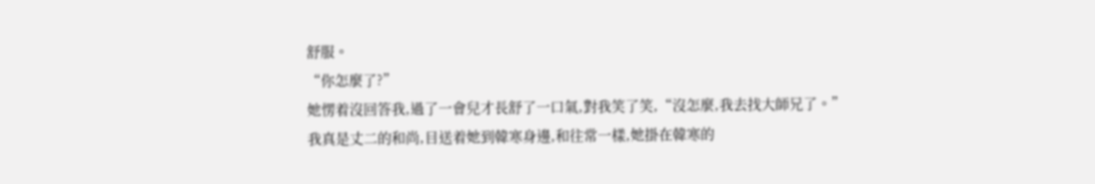舒服。
“你怎麼了?”
她愣着沒回答我,過了一會兒才長舒了一口氣,對我笑了笑,“沒怎麼,我去找大師兄了。”
我真是丈二的和尚,目送着她到韓寒身邊,和往常一樣,她掛在韓寒的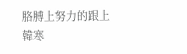胳膊上努力的跟上韓寒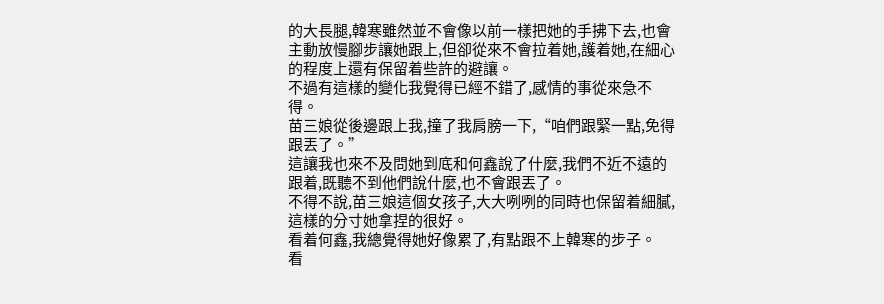的大長腿,韓寒雖然並不會像以前一樣把她的手拂下去,也會主動放慢腳步讓她跟上,但卻從來不會拉着她,護着她,在細心的程度上還有保留着些許的避讓。
不過有這樣的變化我覺得已經不錯了,感情的事從來急不得。
苗三娘從後邊跟上我,撞了我肩膀一下,“咱們跟緊一點,免得跟丟了。”
這讓我也來不及問她到底和何鑫說了什麼,我們不近不遠的跟着,既聽不到他們說什麼,也不會跟丟了。
不得不說,苗三娘這個女孩子,大大咧咧的同時也保留着細膩,這樣的分寸她拿捏的很好。
看着何鑫,我總覺得她好像累了,有點跟不上韓寒的步子。
看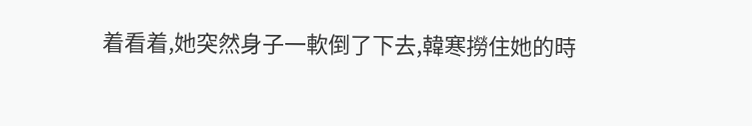着看着,她突然身子一軟倒了下去,韓寒撈住她的時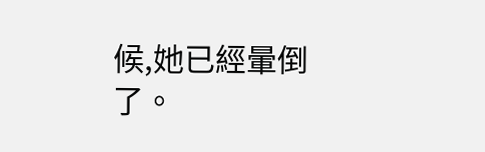候,她已經暈倒了。